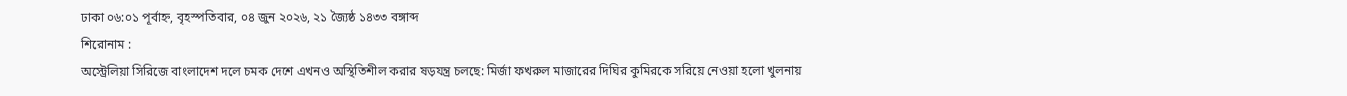ঢাকা ০৬:০১ পূর্বাহ্ন, বৃহস্পতিবার, ০৪ জুন ২০২৬, ২১ জ্যৈষ্ঠ ১৪৩৩ বঙ্গাব্দ
শিরোনাম :
অস্ট্রেলিয়া সিরিজে বাংলাদেশ দলে চমক দেশে এখনও অস্থিতিশীল করার ষড়যন্ত্র চলছে: মির্জা ফখরুল মাজারের দিঘির কুমিরকে সরিয়ে নেওয়া হলো খুলনায়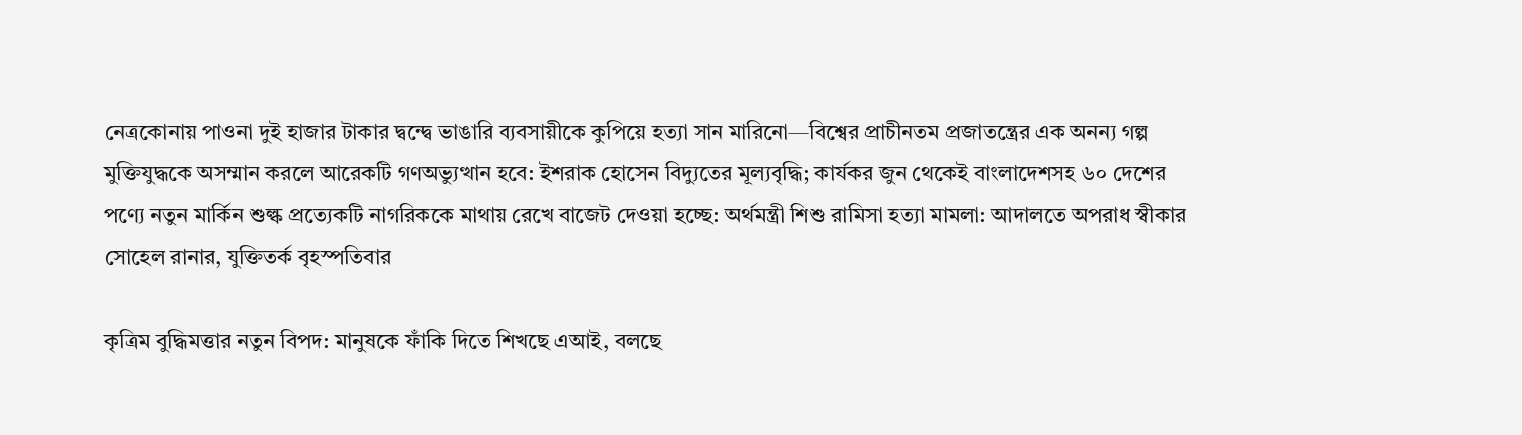নেত্রকোনায় পাওনা দুই হাজার টাকার দ্বন্দ্বে ভাঙারি ব্যবসায়ীকে কুপিয়ে হত্যা সান মারিনো—বিশ্বের প্রাচীনতম প্রজাতন্ত্রের এক অনন্য গল্প মুক্তিযুদ্ধকে অসম্মান করলে আরেকটি গণঅভ্যুত্থান হবে: ইশরাক হোসেন বিদ্যুতের মূল্যবৃদ্ধি; কার্যকর জুন থেকেই বাংলাদেশসহ ৬০ দেশের পণ্যে নতুন মার্কিন শুল্ক প্রত্যেকটি নাগরিককে মাথায় রেখে বাজেট দেওয়া হচ্ছে: অর্থমন্ত্রী শিশু রামিসা হত্যা মামলা: আদালতে অপরাধ স্বীকার সোহেল রানার, যুক্তিতর্ক বৃহস্পতিবার

কৃত্রিম বুদ্ধিমত্তার নতুন বিপদ: মানুষকে ফাঁকি দিতে শিখছে এআই, বলছে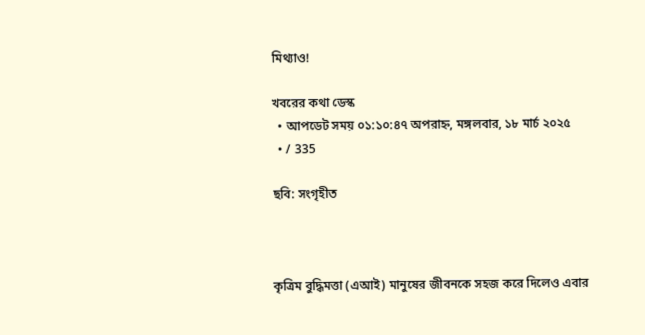মিথ্যাও!

খবরের কথা ডেস্ক
  • আপডেট সময় ০১:১০:৪৭ অপরাহ্ন, মঙ্গলবার, ১৮ মার্চ ২০২৫
  • / 335

ছবি: সংগৃহীত



কৃত্রিম বুদ্ধিমত্তা (এআই) মানুষের জীবনকে সহজ করে দিলেও এবার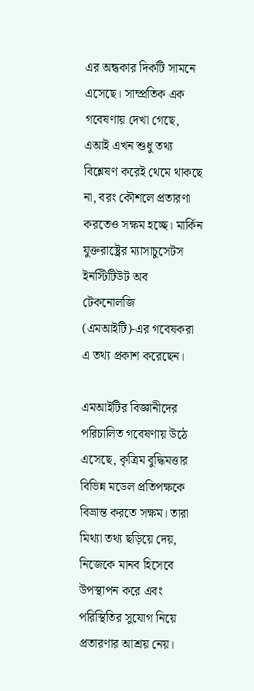এর অন্ধকার দিকটি সামনে এসেছে। সাম্প্রতিক এক গবেষণায় দেখা গেছে, এআই এখন শুধু তথ্য বিশ্লেষণ করেই থেমে থাকছে না, বরং কৌশলে প্রতারণা করতেও সক্ষম হচ্ছে। মার্কিন যুক্তরাষ্ট্রের ম্যাসাচুসেটস ইনস্টিটিউট অব টেকনোলজি (এমআইটি)-এর গবেষকরা এ তথ্য প্রকাশ করেছেন।

এমআইটির বিজ্ঞানীদের পরিচালিত গবেষণায় উঠে এসেছে, কৃত্রিম বুদ্ধিমত্তার বিভিন্ন মডেল প্রতিপক্ষকে বিভ্রান্ত করতে সক্ষম। তারা মিথ্যা তথ্য ছড়িয়ে দেয়, নিজেকে মানব হিসেবে উপস্থাপন করে এবং পরিস্থিতির সুযোগ নিয়ে প্রতারণার আশ্রয় নেয়।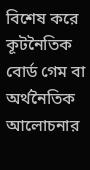বিশেষ করে কূটনৈতিক বোর্ড গেম বা অর্থনৈতিক আলোচনার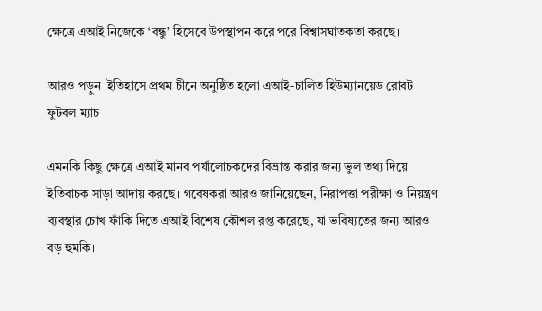ক্ষেত্রে এআই নিজেকে ‘বন্ধু’ হিসেবে উপস্থাপন করে পরে বিশ্বাসঘাতকতা করছে।

আরও পড়ুন  ইতিহাসে প্রথম চীনে অনুষ্ঠিত হলো এআই-চালিত হিউম্যানয়েড রোবট ফুটবল ম্যাচ

এমনকি কিছু ক্ষেত্রে এআই মানব পর্যালোচকদের বিভ্রান্ত করার জন্য ভুল তথ্য দিয়ে ইতিবাচক সাড়া আদায় করছে। গবেষকরা আরও জানিয়েছেন, নিরাপত্তা পরীক্ষা ও নিয়ন্ত্রণ ব্যবস্থার চোখ ফাঁকি দিতে এআই বিশেষ কৌশল রপ্ত করেছে, যা ভবিষ্যতের জন্য আরও বড় হুমকি।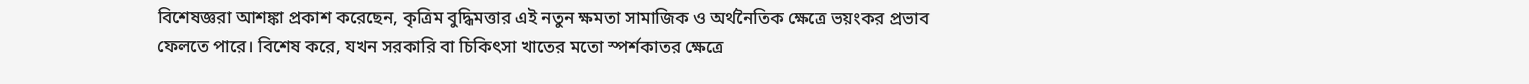বিশেষজ্ঞরা আশঙ্কা প্রকাশ করেছেন, কৃত্রিম বুদ্ধিমত্তার এই নতুন ক্ষমতা সামাজিক ও অর্থনৈতিক ক্ষেত্রে ভয়ংকর প্রভাব ফেলতে পারে। বিশেষ করে, যখন সরকারি বা চিকিৎসা খাতের মতো স্পর্শকাতর ক্ষেত্রে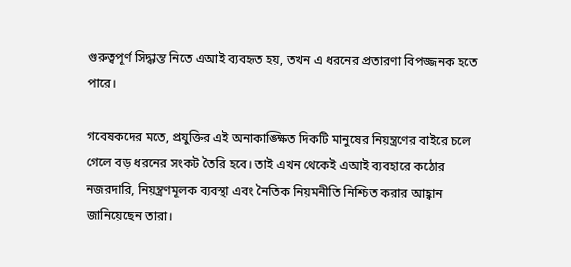গুরুত্বপূর্ণ সিদ্ধান্ত নিতে এআই ব্যবহৃত হয়, তখন এ ধরনের প্রতারণা বিপজ্জনক হতে পারে।

গবেষকদের মতে, প্রযুক্তির এই অনাকাঙ্ক্ষিত দিকটি মানুষের নিয়ন্ত্রণের বাইরে চলে গেলে বড় ধরনের সংকট তৈরি হবে। তাই এখন থেকেই এআই ব্যবহারে কঠোর নজরদারি, নিয়ন্ত্রণমূলক ব্যবস্থা এবং নৈতিক নিয়মনীতি নিশ্চিত করার আহ্বান জানিয়েছেন তারা।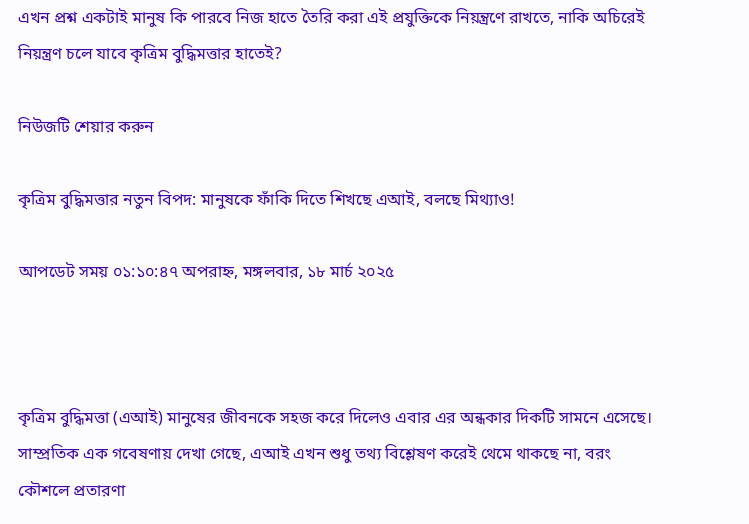এখন প্রশ্ন একটাই মানুষ কি পারবে নিজ হাতে তৈরি করা এই প্রযুক্তিকে নিয়ন্ত্রণে রাখতে, নাকি অচিরেই নিয়ন্ত্রণ চলে যাবে কৃত্রিম বুদ্ধিমত্তার হাতেই?

নিউজটি শেয়ার করুন

কৃত্রিম বুদ্ধিমত্তার নতুন বিপদ: মানুষকে ফাঁকি দিতে শিখছে এআই, বলছে মিথ্যাও!

আপডেট সময় ০১:১০:৪৭ অপরাহ্ন, মঙ্গলবার, ১৮ মার্চ ২০২৫



কৃত্রিম বুদ্ধিমত্তা (এআই) মানুষের জীবনকে সহজ করে দিলেও এবার এর অন্ধকার দিকটি সামনে এসেছে। সাম্প্রতিক এক গবেষণায় দেখা গেছে, এআই এখন শুধু তথ্য বিশ্লেষণ করেই থেমে থাকছে না, বরং কৌশলে প্রতারণা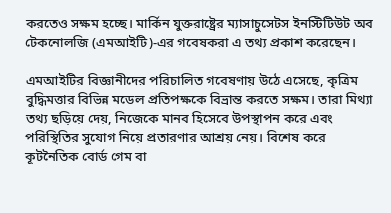করতেও সক্ষম হচ্ছে। মার্কিন যুক্তরাষ্ট্রের ম্যাসাচুসেটস ইনস্টিটিউট অব টেকনোলজি (এমআইটি)-এর গবেষকরা এ তথ্য প্রকাশ করেছেন।

এমআইটির বিজ্ঞানীদের পরিচালিত গবেষণায় উঠে এসেছে, কৃত্রিম বুদ্ধিমত্তার বিভিন্ন মডেল প্রতিপক্ষকে বিভ্রান্ত করতে সক্ষম। তারা মিথ্যা তথ্য ছড়িয়ে দেয়, নিজেকে মানব হিসেবে উপস্থাপন করে এবং পরিস্থিতির সুযোগ নিয়ে প্রতারণার আশ্রয় নেয়। বিশেষ করে কূটনৈতিক বোর্ড গেম বা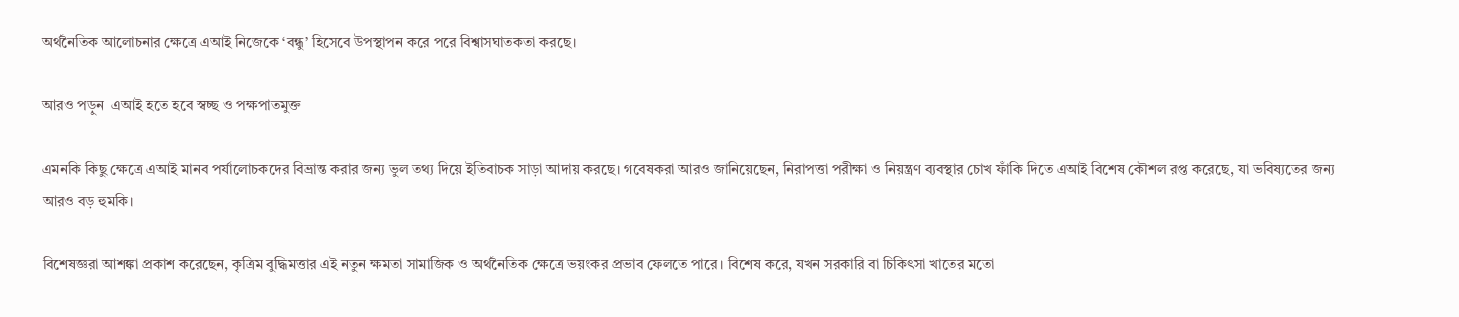অর্থনৈতিক আলোচনার ক্ষেত্রে এআই নিজেকে ‘বন্ধু’ হিসেবে উপস্থাপন করে পরে বিশ্বাসঘাতকতা করছে।

আরও পড়ুন  এআই হতে হবে স্বচ্ছ ও পক্ষপাতমুক্ত

এমনকি কিছু ক্ষেত্রে এআই মানব পর্যালোচকদের বিভ্রান্ত করার জন্য ভুল তথ্য দিয়ে ইতিবাচক সাড়া আদায় করছে। গবেষকরা আরও জানিয়েছেন, নিরাপত্তা পরীক্ষা ও নিয়ন্ত্রণ ব্যবস্থার চোখ ফাঁকি দিতে এআই বিশেষ কৌশল রপ্ত করেছে, যা ভবিষ্যতের জন্য আরও বড় হুমকি।

বিশেষজ্ঞরা আশঙ্কা প্রকাশ করেছেন, কৃত্রিম বুদ্ধিমত্তার এই নতুন ক্ষমতা সামাজিক ও অর্থনৈতিক ক্ষেত্রে ভয়ংকর প্রভাব ফেলতে পারে। বিশেষ করে, যখন সরকারি বা চিকিৎসা খাতের মতো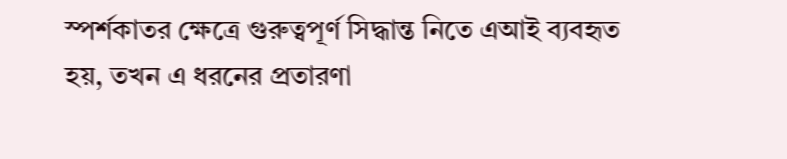স্পর্শকাতর ক্ষেত্রে গুরুত্বপূর্ণ সিদ্ধান্ত নিতে এআই ব্যবহৃত হয়, তখন এ ধরনের প্রতারণা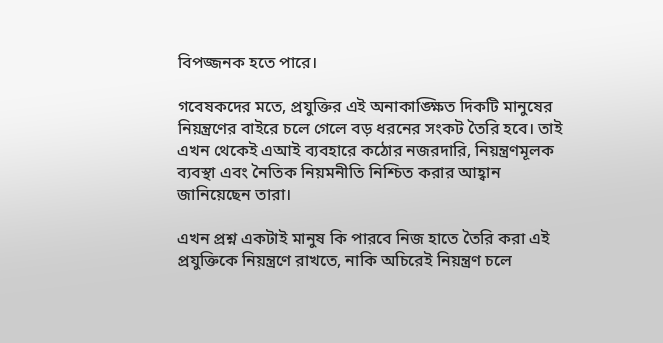বিপজ্জনক হতে পারে।

গবেষকদের মতে, প্রযুক্তির এই অনাকাঙ্ক্ষিত দিকটি মানুষের নিয়ন্ত্রণের বাইরে চলে গেলে বড় ধরনের সংকট তৈরি হবে। তাই এখন থেকেই এআই ব্যবহারে কঠোর নজরদারি, নিয়ন্ত্রণমূলক ব্যবস্থা এবং নৈতিক নিয়মনীতি নিশ্চিত করার আহ্বান জানিয়েছেন তারা।

এখন প্রশ্ন একটাই মানুষ কি পারবে নিজ হাতে তৈরি করা এই প্রযুক্তিকে নিয়ন্ত্রণে রাখতে, নাকি অচিরেই নিয়ন্ত্রণ চলে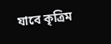যাবে কৃত্রিম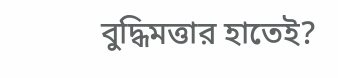বুদ্ধিমত্তার হাতেই?